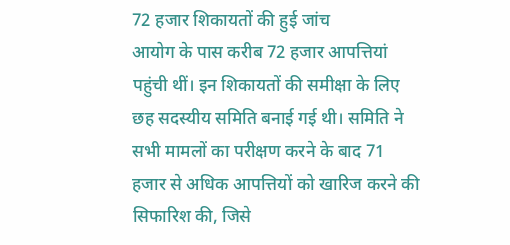72 हजार शिकायतों की हुई जांच
आयोग के पास करीब 72 हजार आपत्तियां पहुंची थीं। इन शिकायतों की समीक्षा के लिए छह सदस्यीय समिति बनाई गई थी। समिति ने सभी मामलों का परीक्षण करने के बाद 71 हजार से अधिक आपत्तियों को खारिज करने की सिफारिश की, जिसे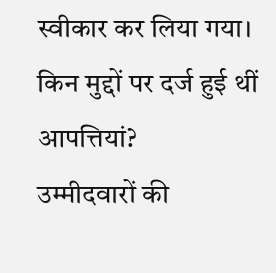स्वीकार कर लिया गया।
किन मुद्दों पर दर्ज हुई थीं आपत्तियां?
उम्मीदवारों की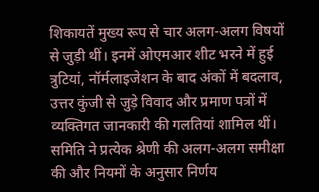शिकायतें मुख्य रूप से चार अलग-अलग विषयों से जुड़ी थीं। इनमें ओएमआर शीट भरने में हुई त्रुटियां, नॉर्मलाइजेशन के बाद अंकों में बदलाव, उत्तर कुंजी से जुड़े विवाद और प्रमाण पत्रों में व्यक्तिगत जानकारी की गलतियां शामिल थीं।
समिति ने प्रत्येक श्रेणी की अलग-अलग समीक्षा की और नियमों के अनुसार निर्णय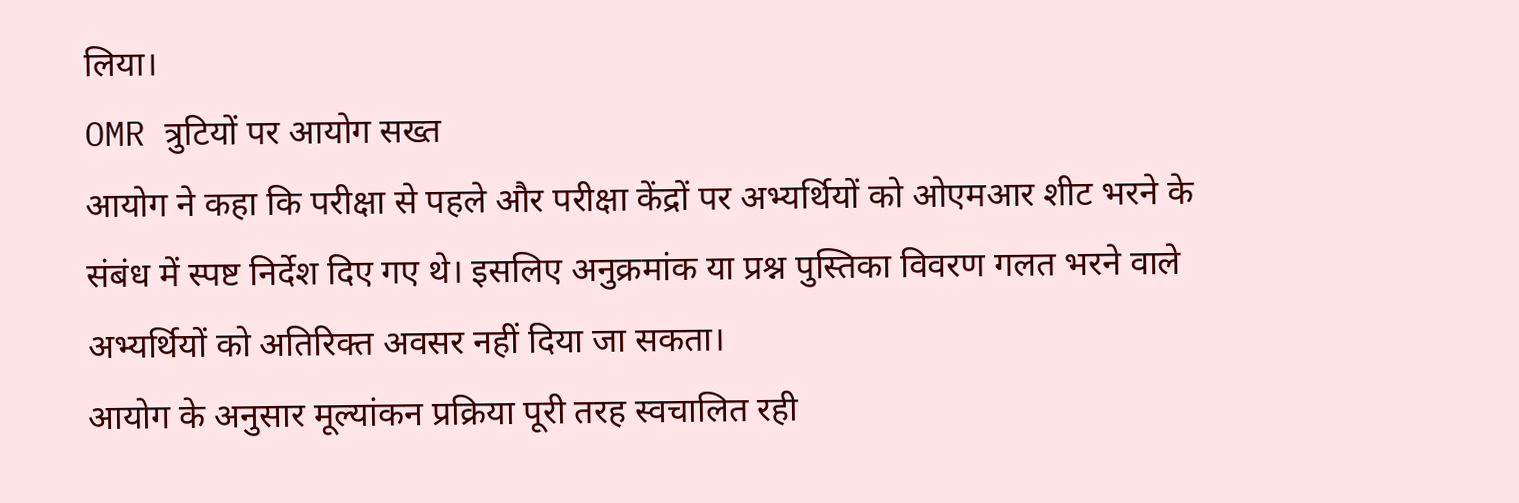लिया।
OMR त्रुटियों पर आयोग सख्त
आयोग ने कहा कि परीक्षा से पहले और परीक्षा केंद्रों पर अभ्यर्थियों को ओएमआर शीट भरने के संबंध में स्पष्ट निर्देश दिए गए थे। इसलिए अनुक्रमांक या प्रश्न पुस्तिका विवरण गलत भरने वाले अभ्यर्थियों को अतिरिक्त अवसर नहीं दिया जा सकता।
आयोग के अनुसार मूल्यांकन प्रक्रिया पूरी तरह स्वचालित रही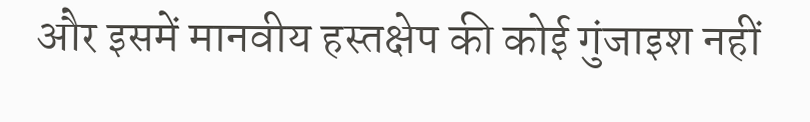और इसमें मानवीय हस्तक्षेप की कोई गुंजाइश नहीं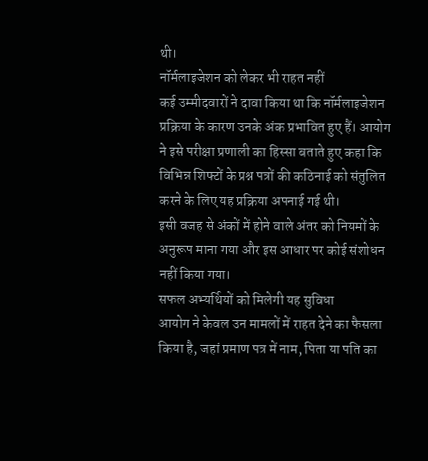थी।
नॉर्मलाइजेशन को लेकर भी राहत नहीं
कई उम्मीदवारों ने दावा किया था कि नॉर्मलाइजेशन प्रक्रिया के कारण उनके अंक प्रभावित हुए हैं। आयोग ने इसे परीक्षा प्रणाली का हिस्सा बताते हुए कहा कि विभिन्न शिफ्टों के प्रश्न पत्रों की कठिनाई को संतुलित करने के लिए यह प्रक्रिया अपनाई गई थी।
इसी वजह से अंकों में होने वाले अंतर को नियमों के अनुरूप माना गया और इस आधार पर कोई संशोधन नहीं किया गया।
सफल अभ्यर्थियों को मिलेगी यह सुविधा
आयोग ने केवल उन मामलों में राहत देने का फैसला किया है, जहां प्रमाण पत्र में नाम, पिता या पति का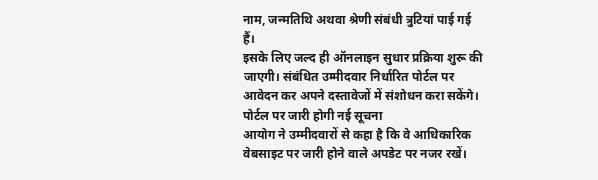नाम, जन्मतिथि अथवा श्रेणी संबंधी त्रुटियां पाई गई हैं।
इसके लिए जल्द ही ऑनलाइन सुधार प्रक्रिया शुरू की जाएगी। संबंधित उम्मीदवार निर्धारित पोर्टल पर आवेदन कर अपने दस्तावेजों में संशोधन करा सकेंगे।
पोर्टल पर जारी होगी नई सूचना
आयोग ने उम्मीदवारों से कहा है कि वे आधिकारिक वेबसाइट पर जारी होने वाले अपडेट पर नजर रखें।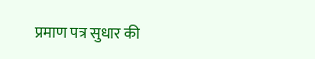प्रमाण पत्र सुधार की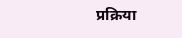प्रक्रिया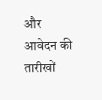और आवेदन की तारीखों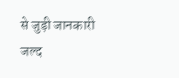से जुड़ी जानकारी जल्द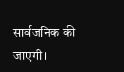सार्वजनिक की जाएगी।